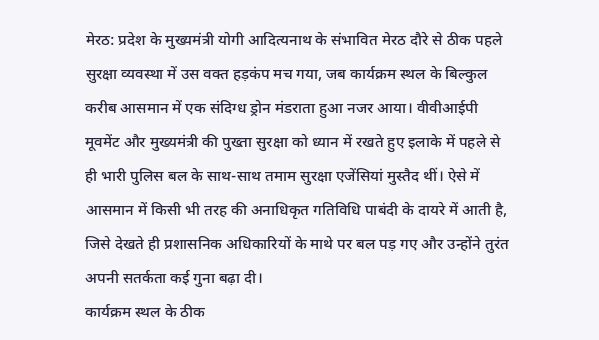मेरठ: प्रदेश के मुख्यमंत्री योगी आदित्यनाथ के संभावित मेरठ दौरे से ठीक पहले सुरक्षा व्यवस्था में उस वक्त हड़कंप मच गया, जब कार्यक्रम स्थल के बिल्कुल करीब आसमान में एक संदिग्ध ड्रोन मंडराता हुआ नजर आया। वीवीआईपी मूवमेंट और मुख्यमंत्री की पुख्ता सुरक्षा को ध्यान में रखते हुए इलाके में पहले से ही भारी पुलिस बल के साथ-साथ तमाम सुरक्षा एजेंसियां मुस्तैद थीं। ऐसे में आसमान में किसी भी तरह की अनाधिकृत गतिविधि पाबंदी के दायरे में आती है, जिसे देखते ही प्रशासनिक अधिकारियों के माथे पर बल पड़ गए और उन्होंने तुरंत अपनी सतर्कता कई गुना बढ़ा दी।
कार्यक्रम स्थल के ठीक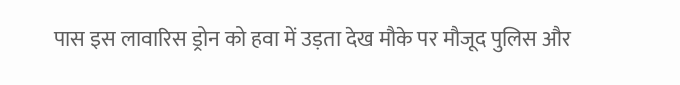पास इस लावारिस ड्रोन को हवा में उड़ता देख मौके पर मौजूद पुलिस और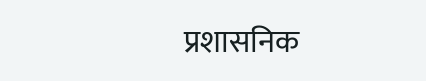प्रशासनिक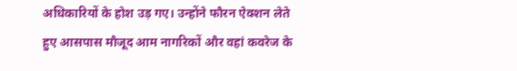अधिकारियों के होश उड़ गए। उन्होंने फौरन ऐक्शन लेते हुए आसपास मौजूद आम नागरिकों और वहां कवरेज के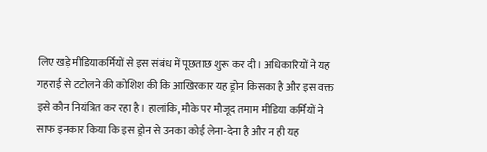लिए खड़े मीडियाकर्मियों से इस संबंध में पूछताछ शुरू कर दी। अधिकारियों ने यह गहराई से टटोलने की कोशिश की कि आखिरकार यह ड्रोन किसका है और इस वक्त इसे कौन नियंत्रित कर रहा है। हालांकि, मौके पर मौजूद तमाम मीडिया कर्मियों ने साफ इनकार किया कि इस ड्रोन से उनका कोई लेना-देना है और न ही यह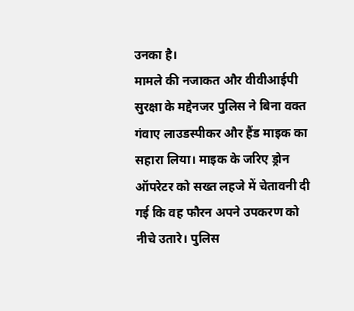उनका है।
मामले की नजाकत और वीवीआईपी सुरक्षा के मद्देनजर पुलिस ने बिना वक्त गंवाए लाउडस्पीकर और हैंड माइक का सहारा लिया। माइक के जरिए ड्रोन ऑपरेटर को सख्त लहजे में चेतावनी दी गई कि वह फौरन अपने उपकरण को नीचे उतारे। पुलिस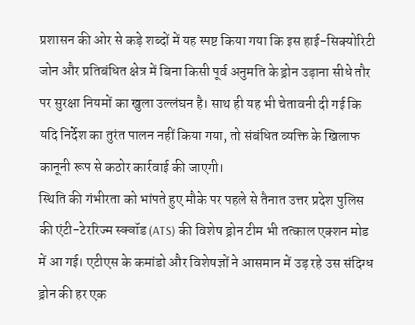प्रशासन की ओर से कड़े शब्दों में यह स्पष्ट किया गया कि इस हाई-सिक्योरिटी जोन और प्रतिबंधित क्षेत्र में बिना किसी पूर्व अनुमति के ड्रोन उड़ाना सीधे तौर पर सुरक्षा नियमों का खुला उल्लंघन है। साथ ही यह भी चेतावनी दी गई कि यदि निर्देश का तुरंत पालन नहीं किया गया, तो संबंधित व्यक्ति के खिलाफ कानूनी रूप से कठोर कार्रवाई की जाएगी।
स्थिति की गंभीरता को भांपते हुए मौके पर पहले से तैनात उत्तर प्रदेश पुलिस की एंटी-टेररिज्म स्क्वॉड (ATS) की विशेष ड्रोन टीम भी तत्काल एक्शन मोड में आ गई। एटीएस के कमांडो और विशेषज्ञों ने आसमान में उड़ रहे उस संदिग्ध ड्रोन की हर एक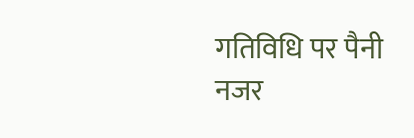गतिविधि पर पैनी नजर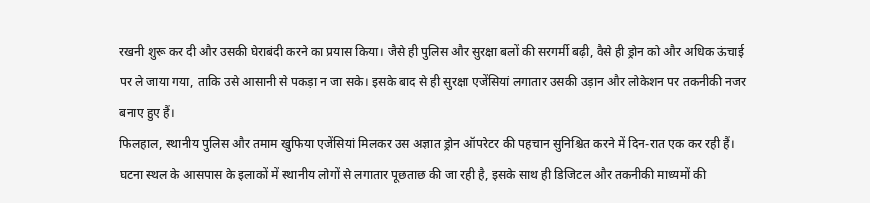रखनी शुरू कर दी और उसकी घेराबंदी करने का प्रयास किया। जैसे ही पुलिस और सुरक्षा बलों की सरगर्मी बढ़ी, वैसे ही ड्रोन को और अधिक ऊंचाई पर ले जाया गया, ताकि उसे आसानी से पकड़ा न जा सके। इसके बाद से ही सुरक्षा एजेंसियां लगातार उसकी उड़ान और लोकेशन पर तकनीकी नजर बनाए हुए हैं।
फिलहाल, स्थानीय पुलिस और तमाम खुफिया एजेंसियां मिलकर उस अज्ञात ड्रोन ऑपरेटर की पहचान सुनिश्चित करने में दिन-रात एक कर रही हैं। घटना स्थल के आसपास के इलाकों में स्थानीय लोगों से लगातार पूछताछ की जा रही है, इसके साथ ही डिजिटल और तकनीकी माध्यमों की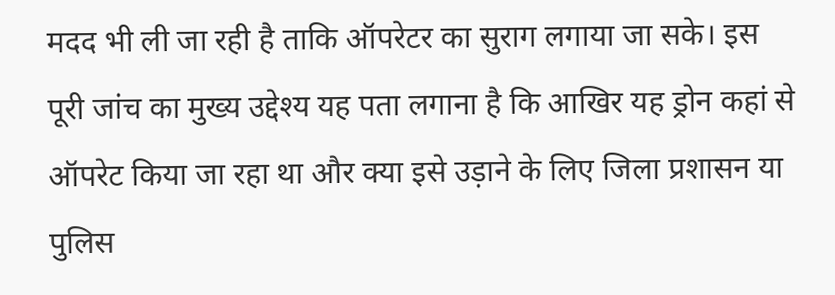मदद भी ली जा रही है ताकि ऑपरेटर का सुराग लगाया जा सके। इस पूरी जांच का मुख्य उद्देश्य यह पता लगाना है कि आखिर यह ड्रोन कहां से ऑपरेट किया जा रहा था और क्या इसे उड़ाने के लिए जिला प्रशासन या पुलिस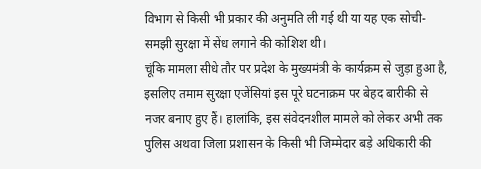विभाग से किसी भी प्रकार की अनुमति ली गई थी या यह एक सोची-समझी सुरक्षा में सेंध लगाने की कोशिश थी।
चूंकि मामला सीधे तौर पर प्रदेश के मुख्यमंत्री के कार्यक्रम से जुड़ा हुआ है, इसलिए तमाम सुरक्षा एजेंसियां इस पूरे घटनाक्रम पर बेहद बारीकी से नजर बनाए हुए हैं। हालांकि, इस संवेदनशील मामले को लेकर अभी तक पुलिस अथवा जिला प्रशासन के किसी भी जिम्मेदार बड़े अधिकारी की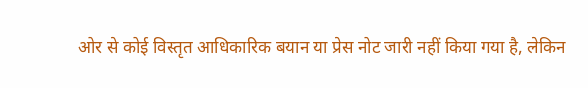ओर से कोई विस्तृत आधिकारिक बयान या प्रेस नोट जारी नहीं किया गया है, लेकिन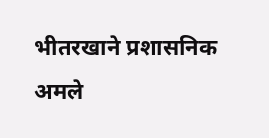भीतरखाने प्रशासनिक अमले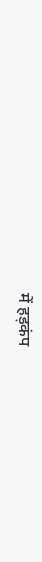में हड़कंप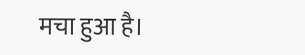मचा हुआ है।